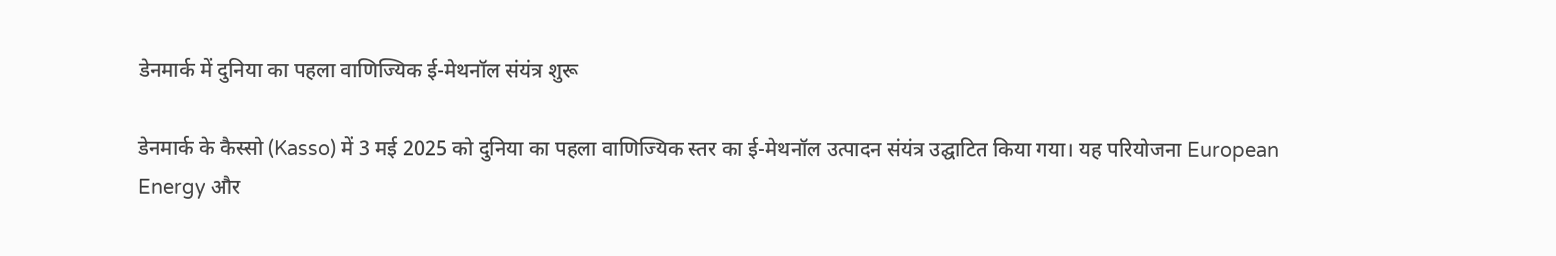डेनमार्क में दुनिया का पहला वाणिज्यिक ई-मेथनॉल संयंत्र शुरू

डेनमार्क के कैस्सो (Kasso) में 3 मई 2025 को दुनिया का पहला वाणिज्यिक स्तर का ई-मेथनॉल उत्पादन संयंत्र उद्घाटित किया गया। यह परियोजना European Energy और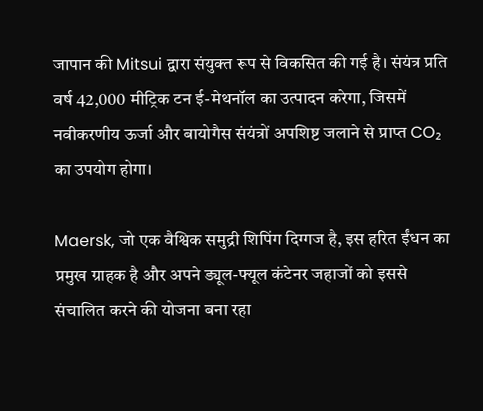जापान की Mitsui द्वारा संयुक्त रूप से विकसित की गई है। संयंत्र प्रति वर्ष 42,000 मीट्रिक टन ई-मेथनॉल का उत्पादन करेगा, जिसमें नवीकरणीय ऊर्जा और बायोगैस संयंत्रों अपशिष्ट जलाने से प्राप्त CO₂ का उपयोग होगा।

Maersk, जो एक वैश्विक समुद्री शिपिंग दिग्गज है, इस हरित ईंधन का प्रमुख ग्राहक है और अपने ड्यूल-फ्यूल कंटेनर जहाजों को इससे संचालित करने की योजना बना रहा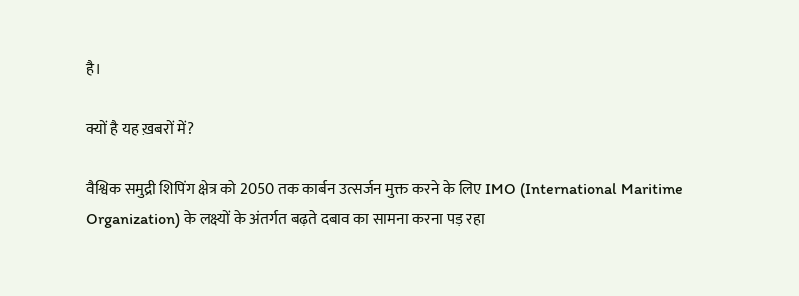है।

क्यों है यह ख़बरों में?

वैश्विक समुद्री शिपिंग क्षेत्र को 2050 तक कार्बन उत्सर्जन मुक्त करने के लिए IMO (International Maritime Organization) के लक्ष्यों के अंतर्गत बढ़ते दबाव का सामना करना पड़ रहा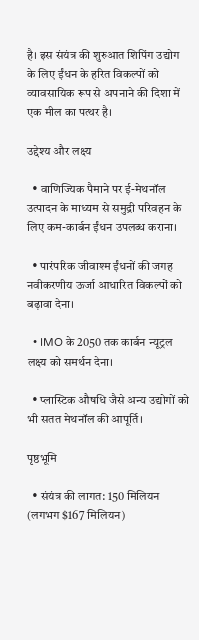है। इस संयंत्र की शुरुआत शिपिंग उद्योग के लिए ईंधन के हरित विकल्पों को व्यावसायिक रूप से अपनाने की दिशा में एक मील का पत्थर है।

उद्देश्य और लक्ष्य

  • वाणिज्यिक पैमाने पर ई-मेथनॉल उत्पादन के माध्यम से समुद्री परिवहन के लिए कम-कार्बन ईंधन उपलब्ध कराना।

  • पारंपरिक जीवाश्म ईंधनों की जगह नवीकरणीय ऊर्जा आधारित विकल्पों को बढ़ावा देना।

  • IMO के 2050 तक कार्बन न्यूट्रल लक्ष्य को समर्थन देना।

  • प्लास्टिक औषधि जैसे अन्य उद्योगों को भी सतत मेथनॉल की आपूर्ति।

पृष्ठभूमि

  • संयंत्र की लागत: 150 मिलियन (लगभग $167 मिलियन)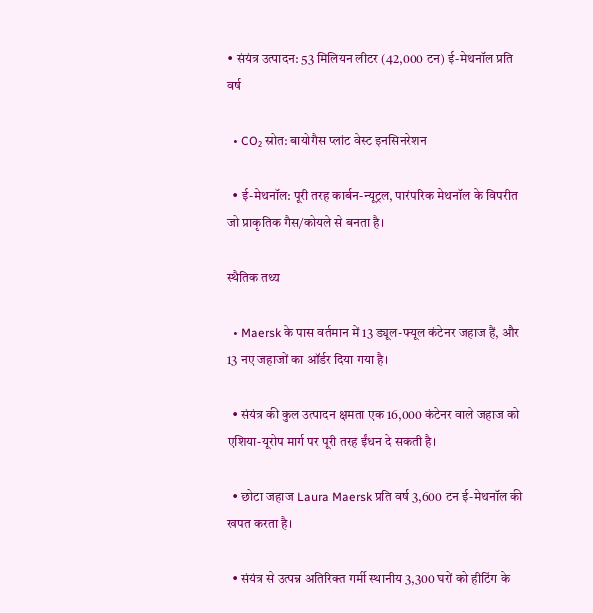• संयंत्र उत्पादन: 53 मिलियन लीटर (42,000 टन) ई-मेथनॉल प्रति वर्ष

  • CO₂ स्रोत: बायोगैस प्लांट वेस्ट इनसिनरेशन

  • ई-मेथनॉल: पूरी तरह कार्बन-न्यूट्रल, पारंपरिक मेथनॉल के विपरीत जो प्राकृतिक गैस/कोयले से बनता है।

स्थैतिक तथ्य

  • Maersk के पास वर्तमान में 13 ड्यूल-फ्यूल कंटेनर जहाज हैं, और 13 नए जहाजों का ऑर्डर दिया गया है।

  • संयंत्र की कुल उत्पादन क्षमता एक 16,000 कंटेनर वाले जहाज को एशिया-यूरोप मार्ग पर पूरी तरह ईंधन दे सकती है।

  • छोटा जहाज Laura Maersk प्रति वर्ष 3,600 टन ई-मेथनॉल की खपत करता है।

  • संयंत्र से उत्पन्न अतिरिक्त गर्मी स्थानीय 3,300 घरों को हीटिंग के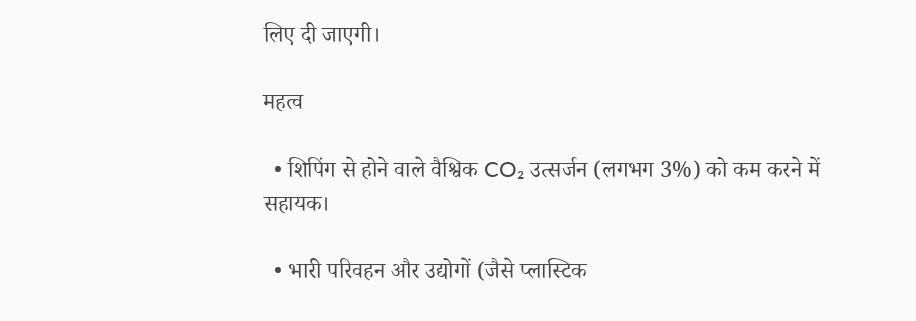लिए दी जाएगी।

महत्व

  • शिपिंग से होने वाले वैश्विक CO₂ उत्सर्जन (लगभग 3%) को कम करने में सहायक।

  • भारी परिवहन और उद्योगों (जैसे प्लास्टिक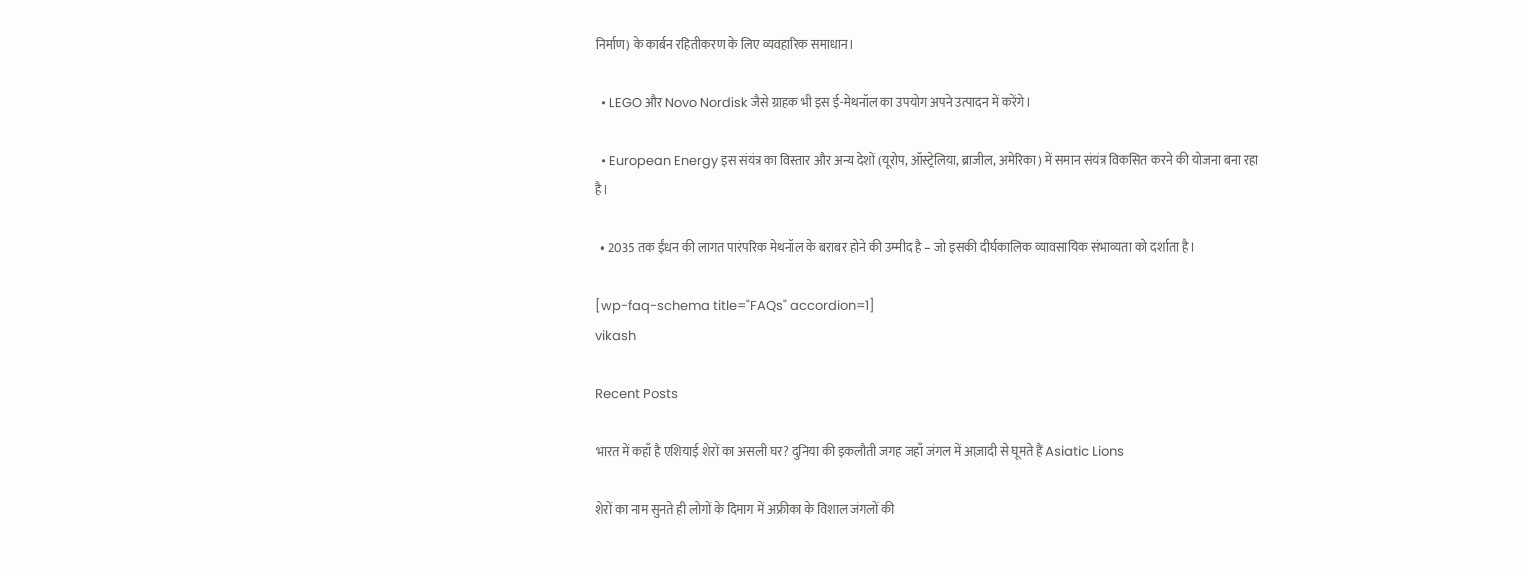निर्माण) के कार्बन रहितीकरण के लिए व्यवहारिक समाधान।

  • LEGO और Novo Nordisk जैसे ग्राहक भी इस ई-मेथनॉल का उपयोग अपने उत्पादन में करेंगे।

  • European Energy इस संयंत्र का विस्तार और अन्य देशों (यूरोप, ऑस्ट्रेलिया, ब्राजील, अमेरिका) में समान संयंत्र विकसित करने की योजना बना रहा है।

  • 2035 तक ईंधन की लागत पारंपरिक मेथनॉल के बराबर होने की उम्मीद है – जो इसकी दीर्घकालिक व्यावसायिक संभाव्यता को दर्शाता है।

[wp-faq-schema title="FAQs" accordion=1]
vikash

Recent Posts

भारत में कहाँ है एशियाई शेरों का असली घर? दुनिया की इकलौती जगह जहाँ जंगल में आज़ादी से घूमते हैं Asiatic Lions

शेरों का नाम सुनते ही लोगों के दिमाग में अफ्रीका के विशाल जंगलों की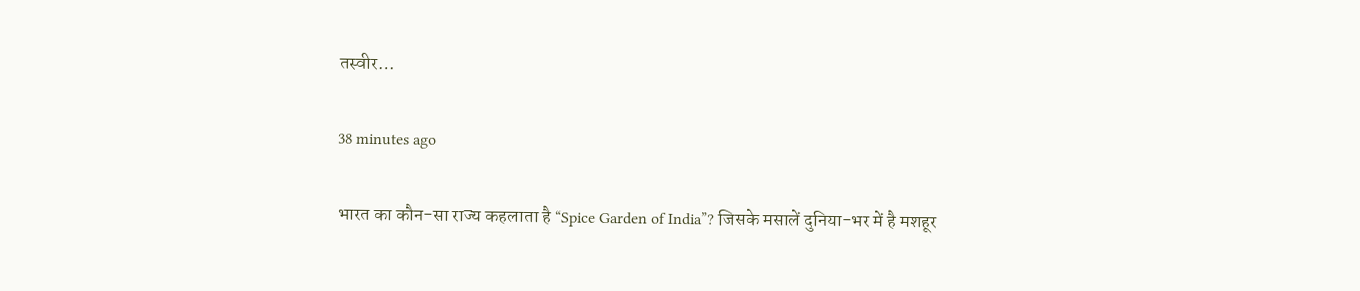तस्वीर…

38 minutes ago

भारत का कौन-सा राज्य कहलाता है “Spice Garden of India”? जिसके मसालें दुनिया-भर में है मशहूर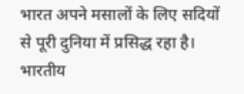भारत अपने मसालों के लिए सदियों से पूरी दुनिया में प्रसिद्ध रहा है। भारतीय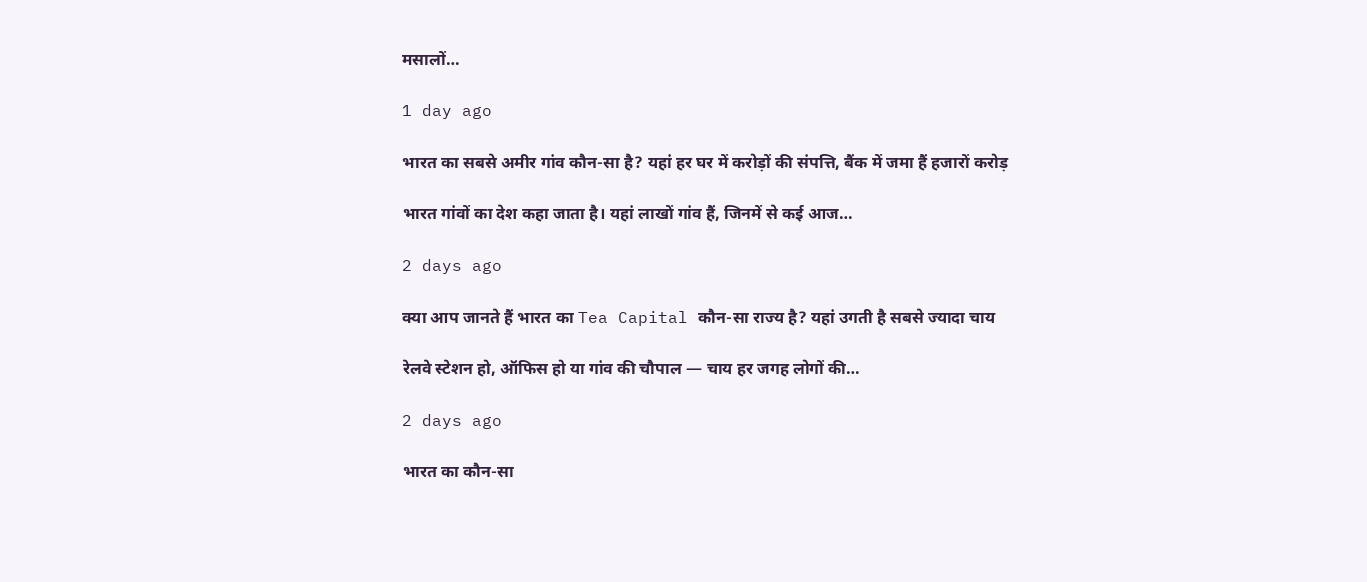मसालों…

1 day ago

भारत का सबसे अमीर गांव कौन-सा है? यहां हर घर में करोड़ों की संपत्ति, बैंक में जमा हैं हजारों करोड़

भारत गांवों का देश कहा जाता है। यहां लाखों गांव हैं, जिनमें से कई आज…

2 days ago

क्या आप जानते हैं भारत का Tea Capital कौन-सा राज्य है? यहां उगती है सबसे ज्यादा चाय

रेलवे स्टेशन हो, ऑफिस हो या गांव की चौपाल — चाय हर जगह लोगों की…

2 days ago

भारत का कौन-सा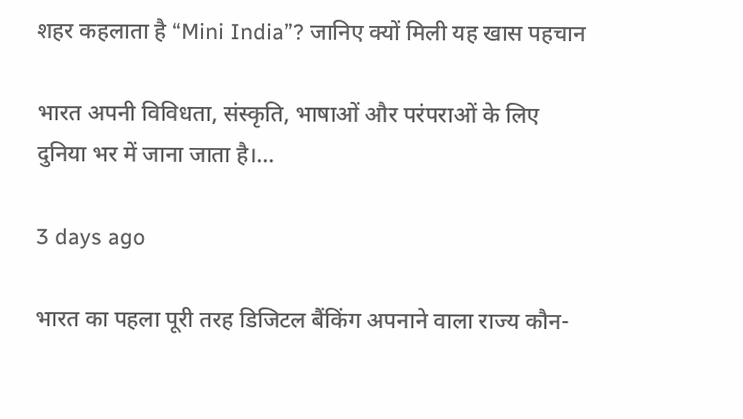शहर कहलाता है “Mini India”? जानिए क्यों मिली यह खास पहचान

भारत अपनी विविधता, संस्कृति, भाषाओं और परंपराओं के लिए दुनिया भर में जाना जाता है।…

3 days ago

भारत का पहला पूरी तरह डिजिटल बैंकिंग अपनाने वाला राज्य कौन-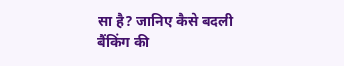सा है? जानिए कैसे बदली बैंकिंग की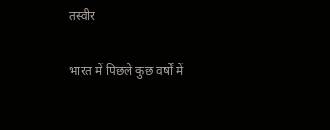तस्वीर

भारत में पिछले कुछ वर्षों में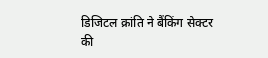डिजिटल क्रांति ने बैंकिंग सेक्टर की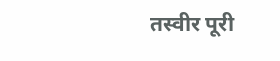तस्वीर पूरी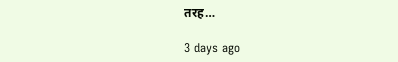तरह…

3 days ago